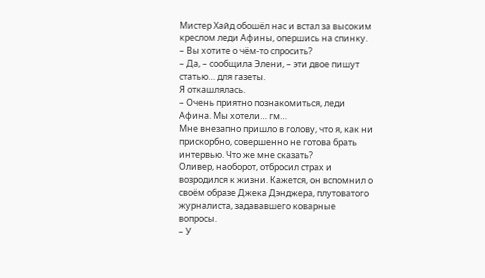Мистер Хайд обошёл нас и встал за высоким креслом леди Афины, опершись на спинку.
– Вы хотите о чём-то спросить?
– Да, – сообщила Элени, – эти двое пишут статью… для газеты.
Я откашлялась.
– Очень приятно познакомиться, леди Афина. Мы хотели… гм…
Мне внезапно пришло в голову, что я, как ни прискорбно, совершенно не готова брать интервью. Что же мне сказать?
Оливер, наоборот, отбросил страх и возродился к жизни. Кажется, он вспомнил о своём образе Джека Дэнджера, плутоватого журналиста, задававшего коварные вопросы.
– У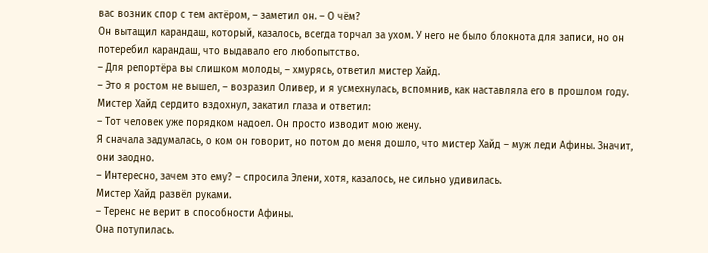вас возник спор с тем актёром, – заметил он. – О чём?
Он вытащил карандаш, который, казалось, всегда торчал за ухом. У него не было блокнота для записи, но он потеребил карандаш, что выдавало его любопытство.
– Для репортёра вы слишком молоды, – хмурясь, ответил мистер Хайд.
– Это я ростом не вышел, – возразил Оливер, и я усмехнулась, вспомнив, как наставляла его в прошлом году.
Мистер Хайд сердито вздохнул, закатил глаза и ответил:
– Тот человек уже порядком надоел. Он просто изводит мою жену.
Я сначала задумалась, о ком он говорит, но потом до меня дошло, что мистер Хайд – муж леди Афины. Значит, они заодно.
– Интересно, зачем это ему? – спросила Элени, хотя, казалось, не сильно удивилась.
Мистер Хайд развёл руками.
– Теренс не верит в способности Афины.
Она потупилась.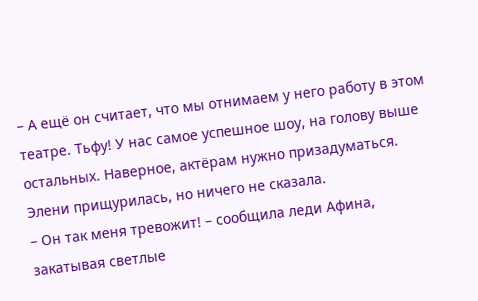– А ещё он считает, что мы отнимаем у него работу в этом театре. Тьфу! У нас самое успешное шоу, на голову выше остальных. Наверное, актёрам нужно призадуматься.
Элени прищурилась, но ничего не сказала.
– Он так меня тревожит! – сообщила леди Афина, закатывая светлые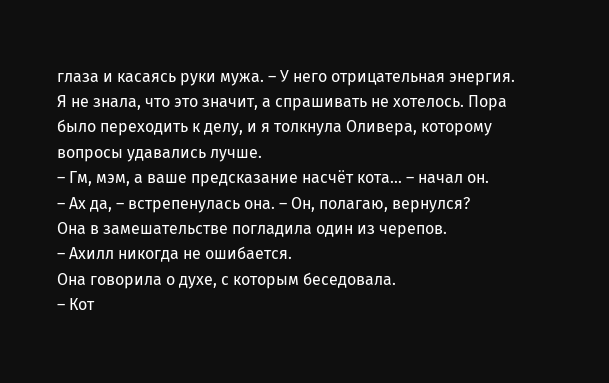глаза и касаясь руки мужа. – У него отрицательная энергия.
Я не знала, что это значит, а спрашивать не хотелось. Пора было переходить к делу, и я толкнула Оливера, которому вопросы удавались лучше.
– Гм, мэм, а ваше предсказание насчёт кота… – начал он.
– Ах да, – встрепенулась она. – Он, полагаю, вернулся?
Она в замешательстве погладила один из черепов.
– Ахилл никогда не ошибается.
Она говорила о духе, с которым беседовала.
– Кот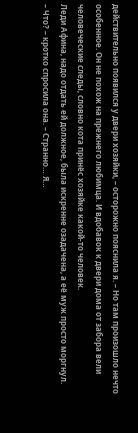действительно появился у двери хозяйки, – осторожно пояснила я. – Но там произошло нечто особенное. Он не похож на прежнего любимца. И вдобавок к двери дома от забора вели человеческие следы, словно кота принёс хозяйке какой-то человек.
Леди Афина, надо отдать ей должное, была искренне озадачена, а её муж просто моргнул.
– Что? – кротко спросила она. – Странно… Я…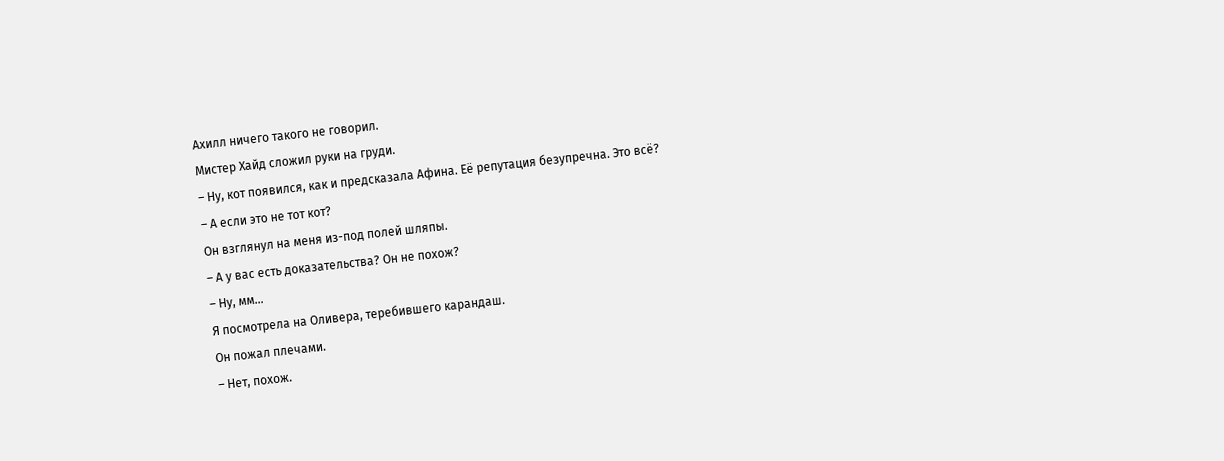Ахилл ничего такого не говорил.
Мистер Хайд сложил руки на груди.
– Ну, кот появился, как и предсказала Афина. Её репутация безупречна. Это всё?
– А если это не тот кот?
Он взглянул на меня из-под полей шляпы.
– А у вас есть доказательства? Он не похож?
– Ну, мм…
Я посмотрела на Оливера, теребившего карандаш.
Он пожал плечами.
– Нет, похож.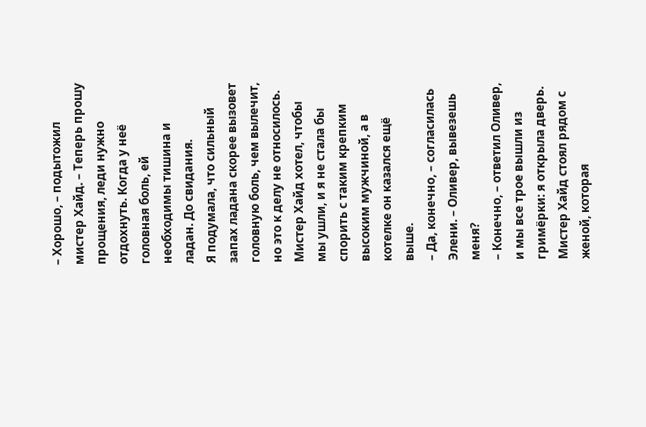– Хорошо, – подытожил мистер Хайд. – Теперь прошу прощения, леди нужно отдохнуть. Когда у неё головная боль, ей необходимы тишина и ладан. До свидания.
Я подумала, что сильный запах ладана скорее вызовет головную боль, чем вылечит, но это к делу не относилось. Мистер Хайд хотел, чтобы мы ушли, и я не стала бы спорить с таким крепким высоким мужчиной, а в котелке он казался ещё выше.
– Да, конечно, – согласилась Элени. – Оливер, вывезешь меня?
– Конечно, – ответил Оливер, и мы все трое вышли из гримёрки: я открыла дверь.
Мистер Хайд стоял рядом с женой, которая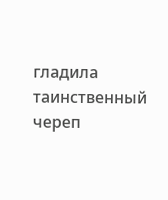гладила таинственный череп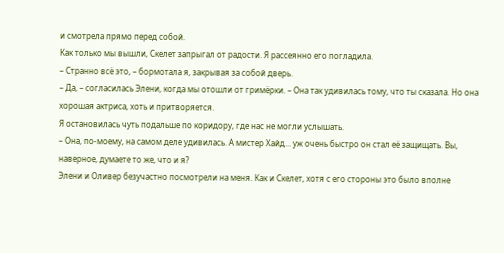и смотрела прямо перед собой.
Как только мы вышли, Скелет запрыгал от радости. Я рассеянно его погладила.
– Странно всё это, – бормотала я, закрывая за собой дверь.
– Да, – согласилась Элени, когда мы отошли от гримёрки. – Она так удивилась тому, что ты сказала. Но она хорошая актриса, хоть и притворяется.
Я остановилась чуть подальше по коридору, где нас не могли услышать.
– Она, по-моему, на самом деле удивилась. А мистер Хайд… уж очень быстро он стал её защищать. Вы, наверное, думаете то же, что и я?
Элени и Оливер безучастно посмотрели на меня. Как и Скелет, хотя с его стороны это было вполне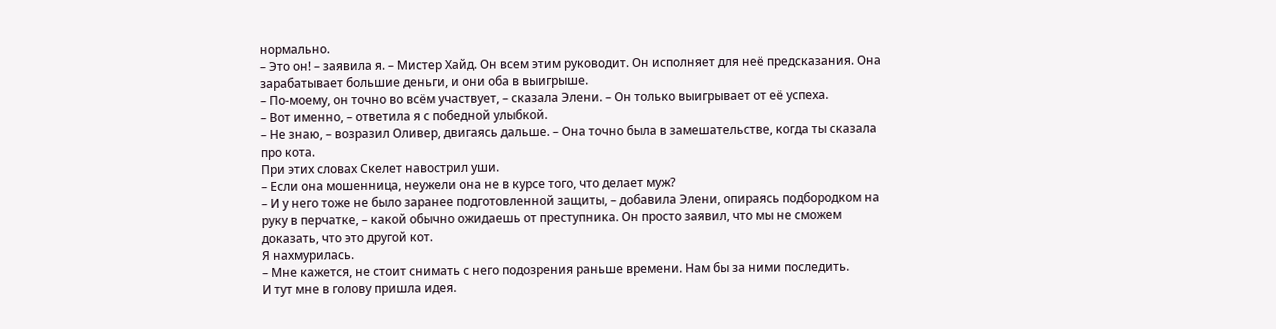нормально.
– Это он! – заявила я. – Мистер Хайд. Он всем этим руководит. Он исполняет для неё предсказания. Она зарабатывает большие деньги, и они оба в выигрыше.
– По-моему, он точно во всём участвует, – сказала Элени. – Он только выигрывает от её успеха.
– Вот именно, – ответила я с победной улыбкой.
– Не знаю, – возразил Оливер, двигаясь дальше. – Она точно была в замешательстве, когда ты сказала про кота.
При этих словах Скелет навострил уши.
– Если она мошенница, неужели она не в курсе того, что делает муж?
– И у него тоже не было заранее подготовленной защиты, – добавила Элени, опираясь подбородком на руку в перчатке, – какой обычно ожидаешь от преступника. Он просто заявил, что мы не сможем доказать, что это другой кот.
Я нахмурилась.
– Мне кажется, не стоит снимать с него подозрения раньше времени. Нам бы за ними последить.
И тут мне в голову пришла идея.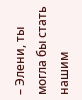– Элени, ты могла бы стать нашим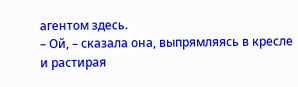агентом здесь.
– Ой, – сказала она, выпрямляясь в кресле и растирая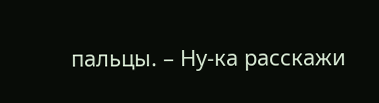пальцы. – Ну-ка расскажи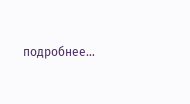подробнее…